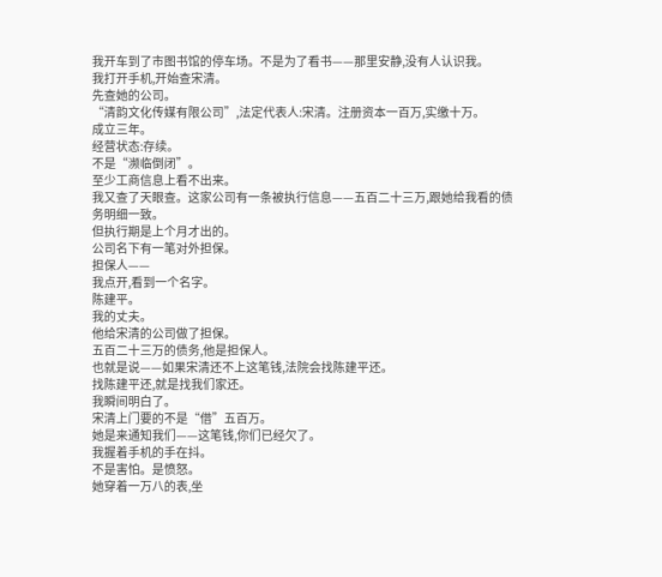我开车到了市图书馆的停车场。不是为了看书——那里安静,没有人认识我。
我打开手机,开始查宋清。
先查她的公司。
“清韵文化传媒有限公司”,法定代表人:宋清。注册资本一百万,实缴十万。
成立三年。
经营状态:存续。
不是“濒临倒闭”。
至少工商信息上看不出来。
我又查了天眼查。这家公司有一条被执行信息——五百二十三万,跟她给我看的债务明细一致。
但执行期是上个月才出的。
公司名下有一笔对外担保。
担保人——
我点开,看到一个名字。
陈建平。
我的丈夫。
他给宋清的公司做了担保。
五百二十三万的债务,他是担保人。
也就是说——如果宋清还不上这笔钱,法院会找陈建平还。
找陈建平还,就是找我们家还。
我瞬间明白了。
宋清上门要的不是“借”五百万。
她是来通知我们——这笔钱,你们已经欠了。
我握着手机的手在抖。
不是害怕。是愤怒。
她穿着一万八的表,坐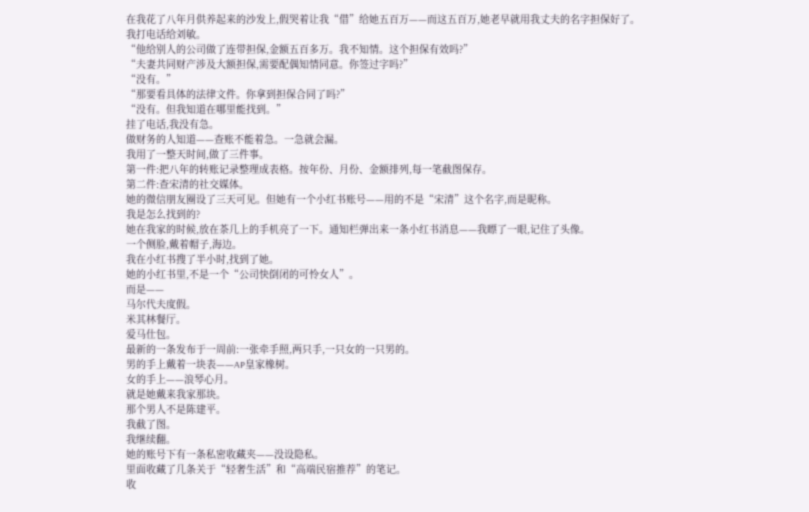在我花了八年月供养起来的沙发上,假哭着让我“借”给她五百万——而这五百万,她老早就用我丈夫的名字担保好了。
我打电话给刘敏。
“他给别人的公司做了连带担保,金额五百多万。我不知情。这个担保有效吗?”
“夫妻共同财产涉及大额担保,需要配偶知情同意。你签过字吗?”
“没有。”
“那要看具体的法律文件。你拿到担保合同了吗?”
“没有。但我知道在哪里能找到。”
挂了电话,我没有急。
做财务的人知道——查账不能着急。一急就会漏。
我用了一整天时间,做了三件事。
第一件:把八年的转账记录整理成表格。按年份、月份、金额排列,每一笔截图保存。
第二件:查宋清的社交媒体。
她的微信朋友圈设了三天可见。但她有一个小红书账号——用的不是“宋清”这个名字,而是昵称。
我是怎么找到的?
她在我家的时候,放在茶几上的手机亮了一下。通知栏弹出来一条小红书消息——我瞟了一眼,记住了头像。
一个侧脸,戴着帽子,海边。
我在小红书搜了半小时,找到了她。
她的小红书里,不是一个“公司快倒闭的可怜女人”。
而是——
马尔代夫度假。
米其林餐厅。
爱马仕包。
最新的一条发布于一周前:一张牵手照,两只手,一只女的一只男的。
男的手上戴着一块表——AP皇家橡树。
女的手上——浪琴心月。
就是她戴来我家那块。
那个男人不是陈建平。
我截了图。
我继续翻。
她的账号下有一条私密收藏夹——没设隐私。
里面收藏了几条关于“轻奢生活”和“高端民宿推荐”的笔记。
收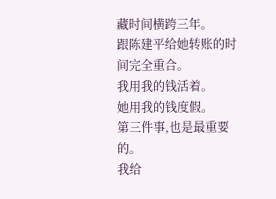藏时间横跨三年。
跟陈建平给她转账的时间完全重合。
我用我的钱活着。
她用我的钱度假。
第三件事,也是最重要的。
我给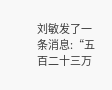刘敏发了一条消息:“五百二十三万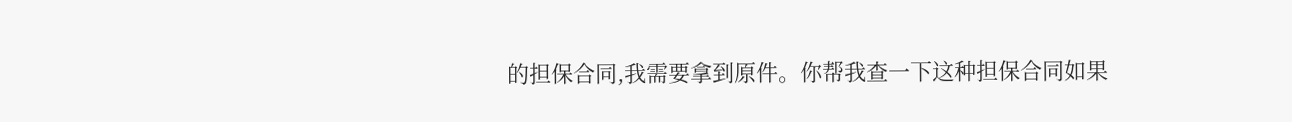的担保合同,我需要拿到原件。你帮我查一下这种担保合同如果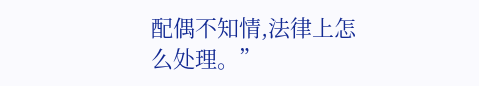配偶不知情,法律上怎么处理。”